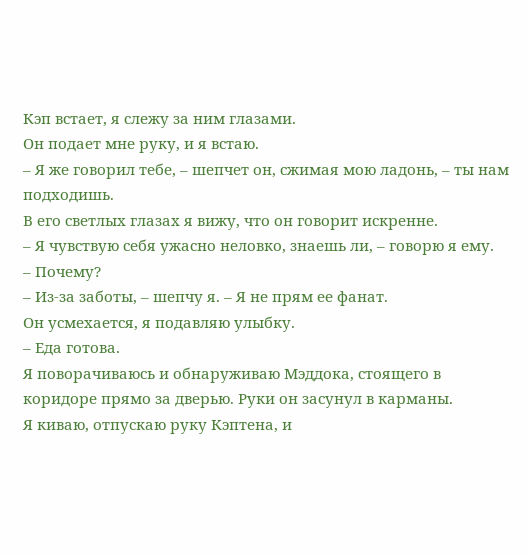Кэп встает, я слежу за ним глазами.
Он подает мне руку, и я встаю.
– Я же говорил тебе, – шепчет он, сжимая мою ладонь, – ты нам подходишь.
В его светлых глазах я вижу, что он говорит искренне.
– Я чувствую себя ужасно неловко, знаешь ли, – говорю я ему.
– Почему?
– Из-за заботы, – шепчу я. – Я не прям ее фанат.
Он усмехается, я подавляю улыбку.
– Еда готова.
Я поворачиваюсь и обнаруживаю Мэддока, стоящего в коридоре прямо за дверью. Руки он засунул в карманы.
Я киваю, отпускаю руку Кэптена, и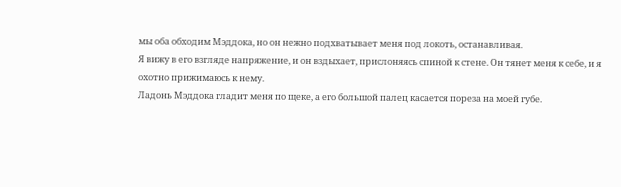мы оба обходим Мэддока, но он нежно подхватывает меня под локоть, останавливая.
Я вижу в его взгляде напряжение, и он вздыхает, прислоняясь спиной к стене. Он тянет меня к себе, и я охотно прижимаюсь к нему.
Ладонь Мэддока гладит меня по щеке, а его большой палец касается пореза на моей губе.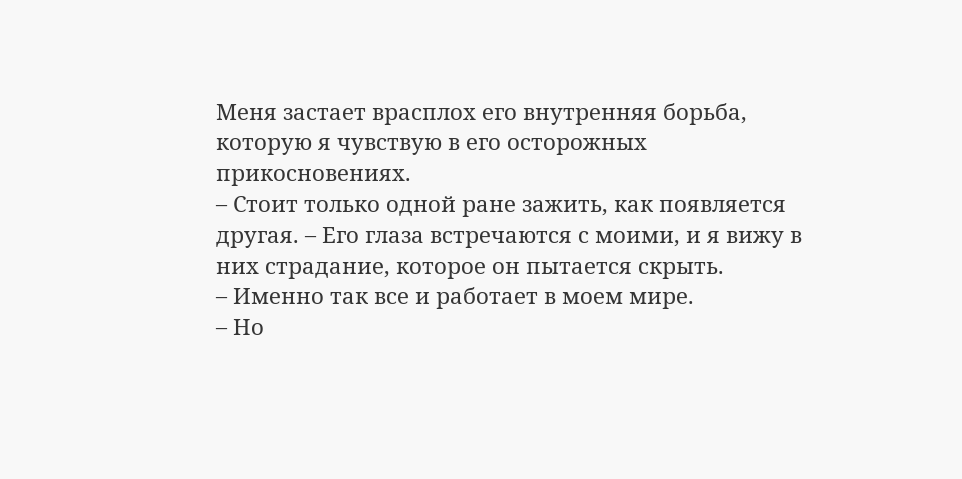Меня застает врасплох его внутренняя борьба, которую я чувствую в его осторожных прикосновениях.
– Стоит только одной ране зажить, как появляется другая. – Его глаза встречаются с моими, и я вижу в них страдание, которое он пытается скрыть.
– Именно так все и работает в моем мире.
– Но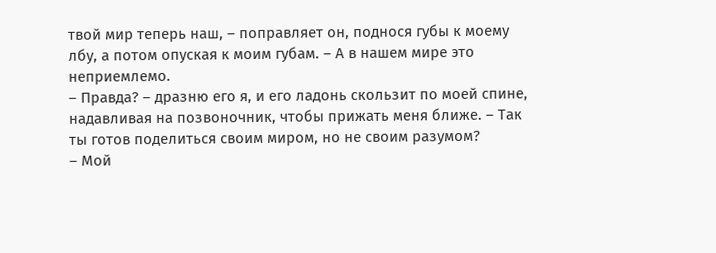твой мир теперь наш, – поправляет он, поднося губы к моему лбу, а потом опуская к моим губам. – А в нашем мире это неприемлемо.
– Правда? – дразню его я, и его ладонь скользит по моей спине, надавливая на позвоночник, чтобы прижать меня ближе. – Так ты готов поделиться своим миром, но не своим разумом?
– Мой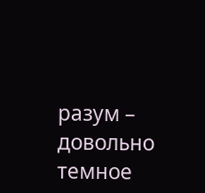разум – довольно темное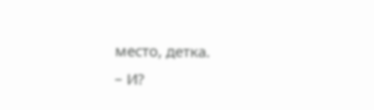место, детка.
– И?